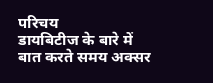परिचय
डायबिटीज के बारे में बात करते समय अक्सर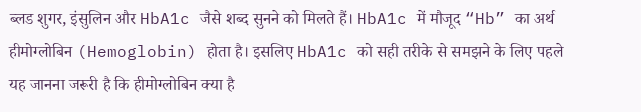ब्लड शुगर, इंसुलिन और HbA1c जैसे शब्द सुनने को मिलते हैं। HbA1c में मौजूद “Hb” का अर्थ हीमोग्लोबिन (Hemoglobin) होता है। इसलिए HbA1c को सही तरीके से समझने के लिए पहले यह जानना जरूरी है कि हीमोग्लोबिन क्या है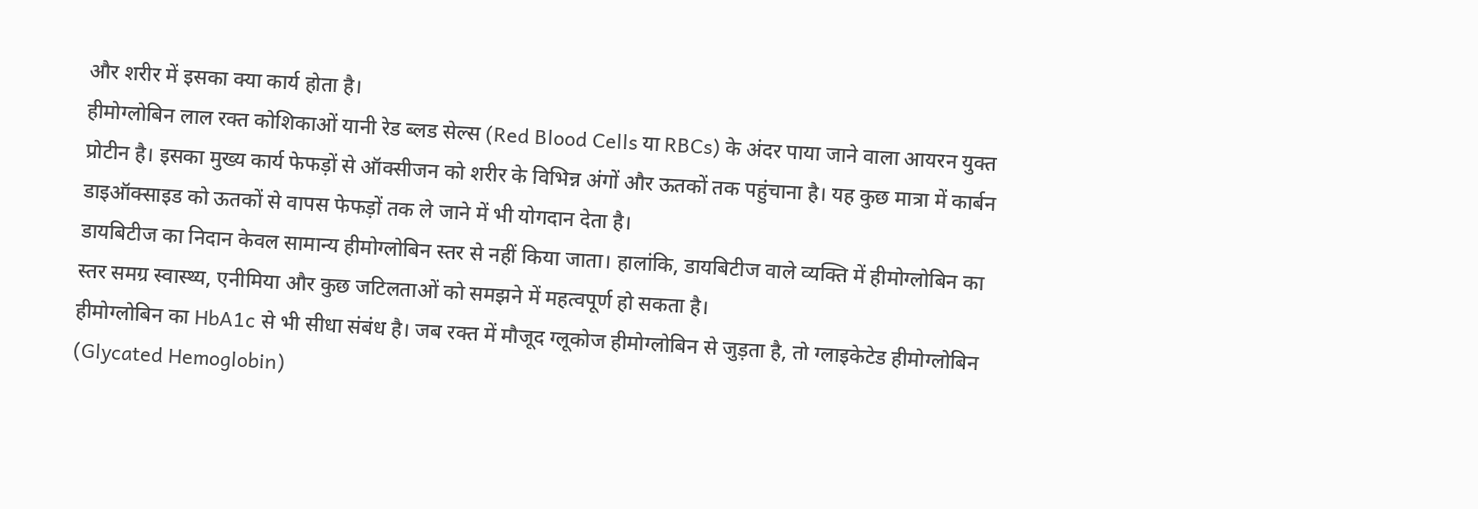और शरीर में इसका क्या कार्य होता है।
हीमोग्लोबिन लाल रक्त कोशिकाओं यानी रेड ब्लड सेल्स (Red Blood Cells या RBCs) के अंदर पाया जाने वाला आयरन युक्त प्रोटीन है। इसका मुख्य कार्य फेफड़ों से ऑक्सीजन को शरीर के विभिन्न अंगों और ऊतकों तक पहुंचाना है। यह कुछ मात्रा में कार्बन डाइऑक्साइड को ऊतकों से वापस फेफड़ों तक ले जाने में भी योगदान देता है।
डायबिटीज का निदान केवल सामान्य हीमोग्लोबिन स्तर से नहीं किया जाता। हालांकि, डायबिटीज वाले व्यक्ति में हीमोग्लोबिन का स्तर समग्र स्वास्थ्य, एनीमिया और कुछ जटिलताओं को समझने में महत्वपूर्ण हो सकता है।
हीमोग्लोबिन का HbA1c से भी सीधा संबंध है। जब रक्त में मौजूद ग्लूकोज हीमोग्लोबिन से जुड़ता है, तो ग्लाइकेटेड हीमोग्लोबिन (Glycated Hemoglobin)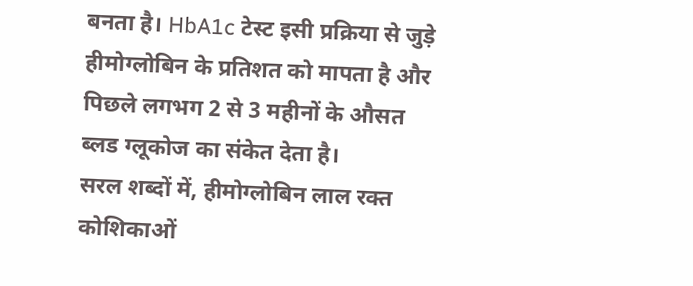बनता है। HbA1c टेस्ट इसी प्रक्रिया से जुड़े हीमोग्लोबिन के प्रतिशत को मापता है और पिछले लगभग 2 से 3 महीनों के औसत ब्लड ग्लूकोज का संकेत देता है।
सरल शब्दों में, हीमोग्लोबिन लाल रक्त कोशिकाओं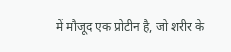में मौजूद एक प्रोटीन है, जो शरीर के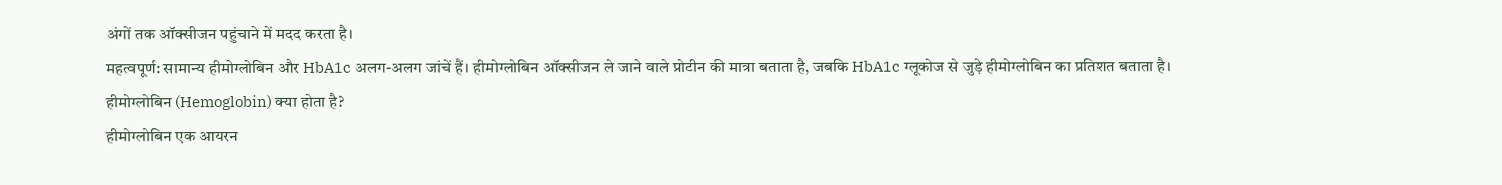अंगों तक ऑक्सीजन पहुंचाने में मदद करता है।
महत्वपूर्ण: सामान्य हीमोग्लोबिन और HbA1c अलग-अलग जांचें हैं। हीमोग्लोबिन ऑक्सीजन ले जाने वाले प्रोटीन की मात्रा बताता है, जबकि HbA1c ग्लूकोज से जुड़े हीमोग्लोबिन का प्रतिशत बताता है।
हीमोग्लोबिन (Hemoglobin) क्या होता है?
हीमोग्लोबिन एक आयरन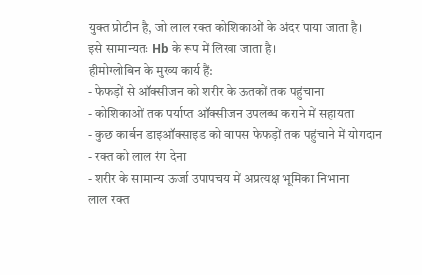युक्त प्रोटीन है, जो लाल रक्त कोशिकाओं के अंदर पाया जाता है।
इसे सामान्यतः Hb के रूप में लिखा जाता है।
हीमोग्लोबिन के मुख्य कार्य हैं:
- फेफड़ों से ऑक्सीजन को शरीर के ऊतकों तक पहुंचाना
- कोशिकाओं तक पर्याप्त ऑक्सीजन उपलब्ध कराने में सहायता
- कुछ कार्बन डाइऑक्साइड को वापस फेफड़ों तक पहुंचाने में योगदान
- रक्त को लाल रंग देना
- शरीर के सामान्य ऊर्जा उपापचय में अप्रत्यक्ष भूमिका निभाना
लाल रक्त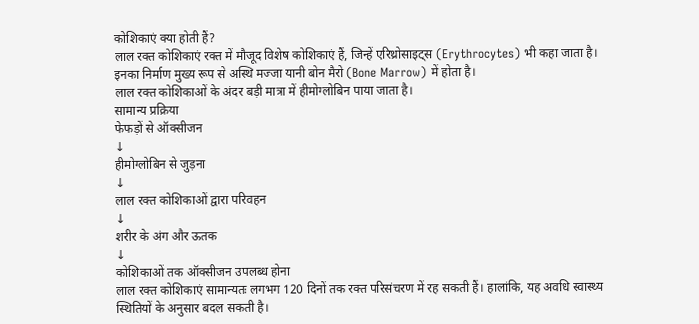कोशिकाएं क्या होती हैं?
लाल रक्त कोशिकाएं रक्त में मौजूद विशेष कोशिकाएं हैं, जिन्हें एरिथ्रोसाइट्स (Erythrocytes) भी कहा जाता है।
इनका निर्माण मुख्य रूप से अस्थि मज्जा यानी बोन मैरो (Bone Marrow) में होता है।
लाल रक्त कोशिकाओं के अंदर बड़ी मात्रा में हीमोग्लोबिन पाया जाता है।
सामान्य प्रक्रिया
फेफड़ों से ऑक्सीजन
↓
हीमोग्लोबिन से जुड़ना
↓
लाल रक्त कोशिकाओं द्वारा परिवहन
↓
शरीर के अंग और ऊतक
↓
कोशिकाओं तक ऑक्सीजन उपलब्ध होना
लाल रक्त कोशिकाएं सामान्यतः लगभग 120 दिनों तक रक्त परिसंचरण में रह सकती हैं। हालांकि, यह अवधि स्वास्थ्य स्थितियों के अनुसार बदल सकती है।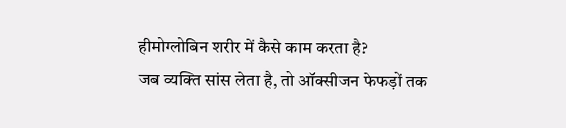हीमोग्लोबिन शरीर में कैसे काम करता है?
जब व्यक्ति सांस लेता है, तो ऑक्सीजन फेफड़ों तक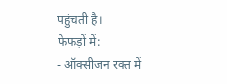पहुंचती है।
फेफड़ों में:
- ऑक्सीजन रक्त में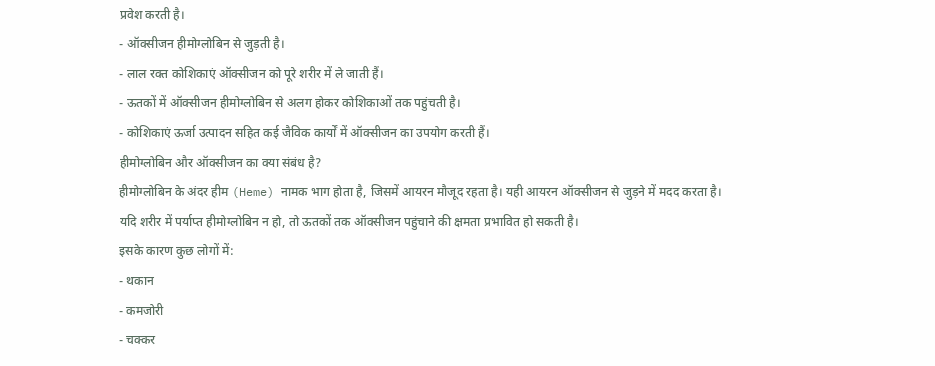प्रवेश करती है।
- ऑक्सीजन हीमोग्लोबिन से जुड़ती है।
- लाल रक्त कोशिकाएं ऑक्सीजन को पूरे शरीर में ले जाती हैं।
- ऊतकों में ऑक्सीजन हीमोग्लोबिन से अलग होकर कोशिकाओं तक पहुंचती है।
- कोशिकाएं ऊर्जा उत्पादन सहित कई जैविक कार्यों में ऑक्सीजन का उपयोग करती हैं।
हीमोग्लोबिन और ऑक्सीजन का क्या संबंध है?
हीमोग्लोबिन के अंदर हीम (Heme) नामक भाग होता है, जिसमें आयरन मौजूद रहता है। यही आयरन ऑक्सीजन से जुड़ने में मदद करता है।
यदि शरीर में पर्याप्त हीमोग्लोबिन न हो, तो ऊतकों तक ऑक्सीजन पहुंचाने की क्षमता प्रभावित हो सकती है।
इसके कारण कुछ लोगों में:
- थकान
- कमजोरी
- चक्कर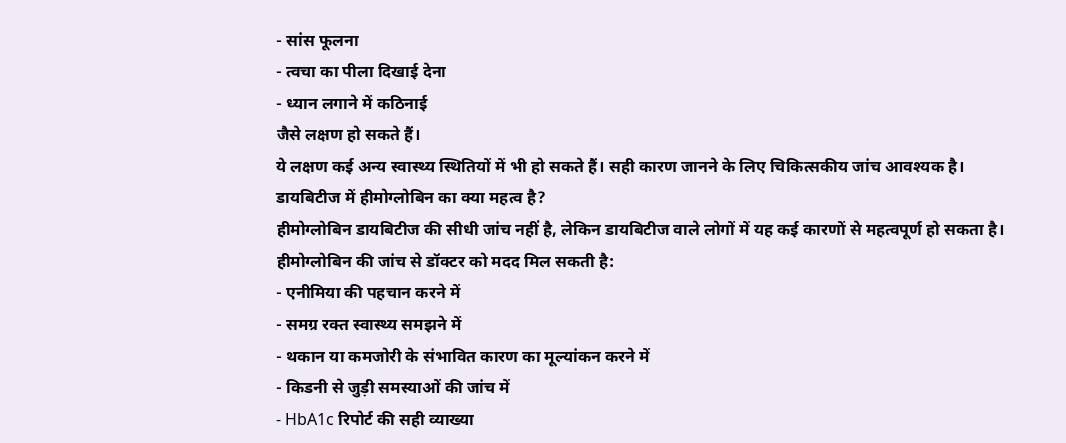- सांस फूलना
- त्वचा का पीला दिखाई देना
- ध्यान लगाने में कठिनाई
जैसे लक्षण हो सकते हैं।
ये लक्षण कई अन्य स्वास्थ्य स्थितियों में भी हो सकते हैं। सही कारण जानने के लिए चिकित्सकीय जांच आवश्यक है।
डायबिटीज में हीमोग्लोबिन का क्या महत्व है?
हीमोग्लोबिन डायबिटीज की सीधी जांच नहीं है, लेकिन डायबिटीज वाले लोगों में यह कई कारणों से महत्वपूर्ण हो सकता है।
हीमोग्लोबिन की जांच से डॉक्टर को मदद मिल सकती है:
- एनीमिया की पहचान करने में
- समग्र रक्त स्वास्थ्य समझने में
- थकान या कमजोरी के संभावित कारण का मूल्यांकन करने में
- किडनी से जुड़ी समस्याओं की जांच में
- HbA1c रिपोर्ट की सही व्याख्या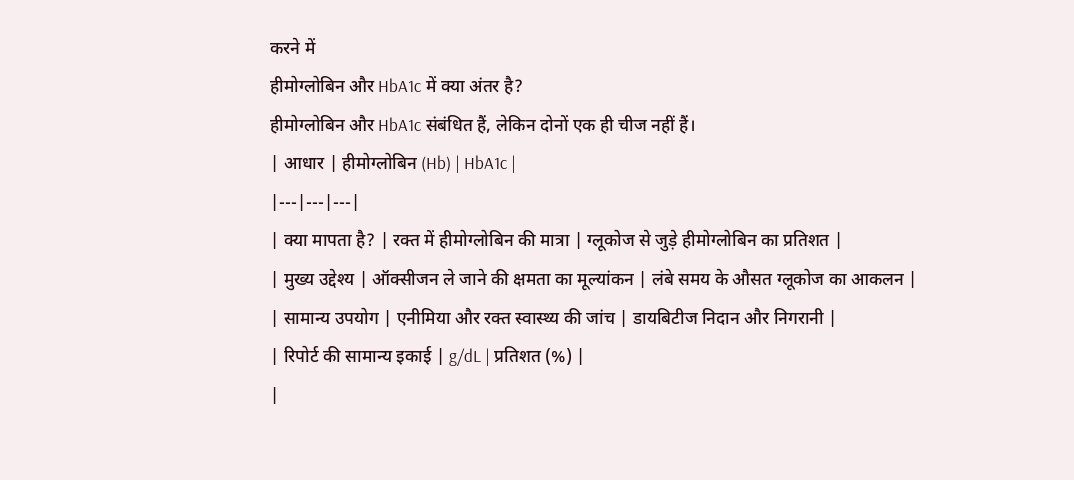करने में
हीमोग्लोबिन और HbA1c में क्या अंतर है?
हीमोग्लोबिन और HbA1c संबंधित हैं, लेकिन दोनों एक ही चीज नहीं हैं।
| आधार | हीमोग्लोबिन (Hb) | HbA1c |
|---|---|---|
| क्या मापता है? | रक्त में हीमोग्लोबिन की मात्रा | ग्लूकोज से जुड़े हीमोग्लोबिन का प्रतिशत |
| मुख्य उद्देश्य | ऑक्सीजन ले जाने की क्षमता का मूल्यांकन | लंबे समय के औसत ग्लूकोज का आकलन |
| सामान्य उपयोग | एनीमिया और रक्त स्वास्थ्य की जांच | डायबिटीज निदान और निगरानी |
| रिपोर्ट की सामान्य इकाई | g/dL | प्रतिशत (%) |
|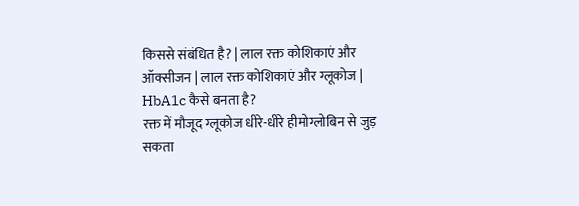किससे संबंधित है? | लाल रक्त कोशिकाएं और ऑक्सीजन | लाल रक्त कोशिकाएं और ग्लूकोज |
HbA1c कैसे बनता है?
रक्त में मौजूद ग्लूकोज धीरे-धीरे हीमोग्लोबिन से जुड़ सकता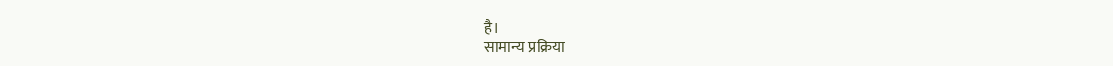है।
सामान्य प्रक्रिया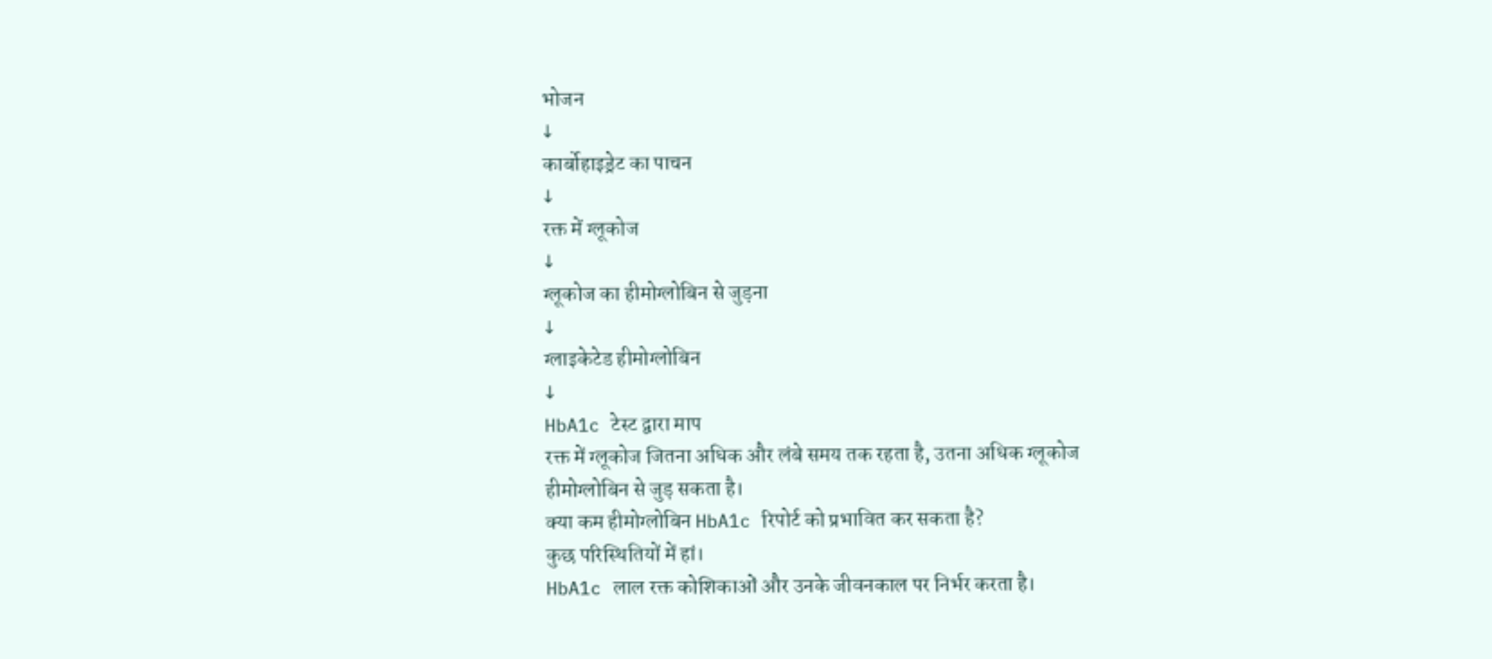भोजन
↓
कार्बोहाइड्रेट का पाचन
↓
रक्त में ग्लूकोज
↓
ग्लूकोज का हीमोग्लोबिन से जुड़ना
↓
ग्लाइकेटेड हीमोग्लोबिन
↓
HbA1c टेस्ट द्वारा माप
रक्त में ग्लूकोज जितना अधिक और लंबे समय तक रहता है, उतना अधिक ग्लूकोज हीमोग्लोबिन से जुड़ सकता है।
क्या कम हीमोग्लोबिन HbA1c रिपोर्ट को प्रभावित कर सकता है?
कुछ परिस्थितियों में हां।
HbA1c लाल रक्त कोशिकाओं और उनके जीवनकाल पर निर्भर करता है।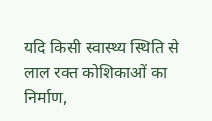यदि किसी स्वास्थ्य स्थिति से लाल रक्त कोशिकाओं का निर्माण,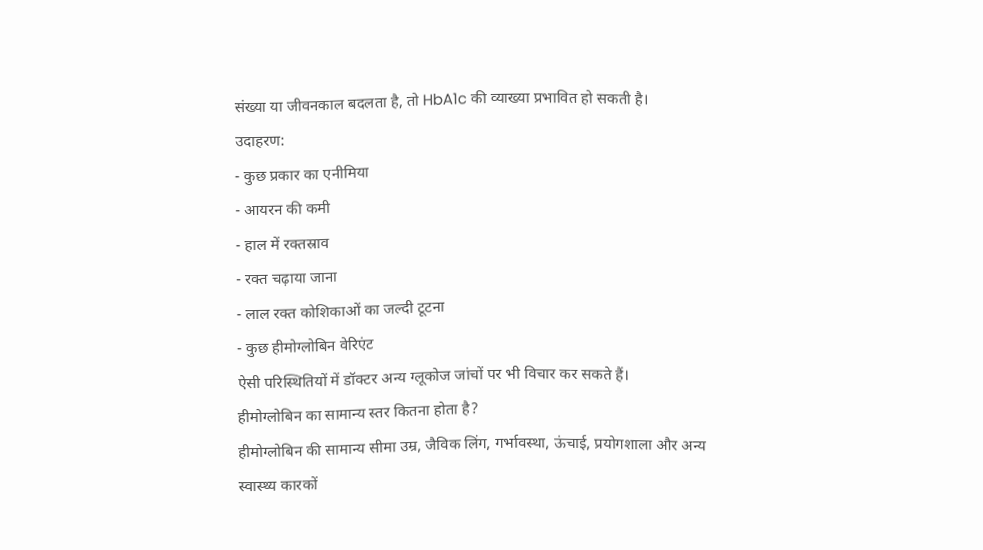संख्या या जीवनकाल बदलता है, तो HbA1c की व्याख्या प्रभावित हो सकती है।
उदाहरण:
- कुछ प्रकार का एनीमिया
- आयरन की कमी
- हाल में रक्तस्राव
- रक्त चढ़ाया जाना
- लाल रक्त कोशिकाओं का जल्दी टूटना
- कुछ हीमोग्लोबिन वेरिएंट
ऐसी परिस्थितियों में डॉक्टर अन्य ग्लूकोज जांचों पर भी विचार कर सकते हैं।
हीमोग्लोबिन का सामान्य स्तर कितना होता है?
हीमोग्लोबिन की सामान्य सीमा उम्र, जैविक लिंग, गर्भावस्था, ऊंचाई, प्रयोगशाला और अन्य स्वास्थ्य कारकों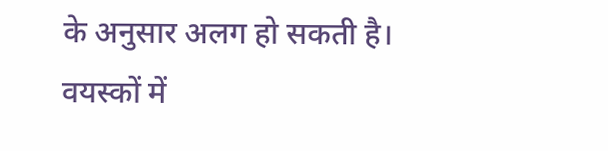के अनुसार अलग हो सकती है।
वयस्कों में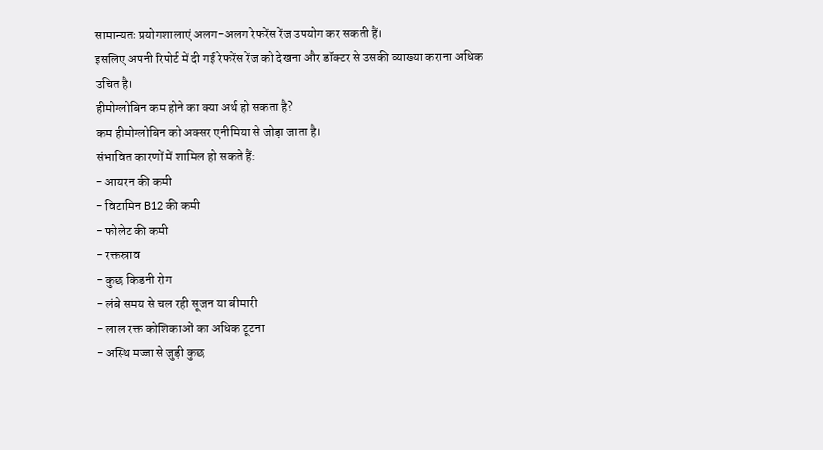सामान्यतः प्रयोगशालाएं अलग-अलग रेफरेंस रेंज उपयोग कर सकती हैं।
इसलिए अपनी रिपोर्ट में दी गई रेफरेंस रेंज को देखना और डॉक्टर से उसकी व्याख्या कराना अधिक उचित है।
हीमोग्लोबिन कम होने का क्या अर्थ हो सकता है?
कम हीमोग्लोबिन को अक्सर एनीमिया से जोड़ा जाता है।
संभावित कारणों में शामिल हो सकते हैं:
- आयरन की कमी
- विटामिन B12 की कमी
- फोलेट की कमी
- रक्तस्राव
- कुछ किडनी रोग
- लंबे समय से चल रही सूजन या बीमारी
- लाल रक्त कोशिकाओं का अधिक टूटना
- अस्थि मज्जा से जुड़ी कुछ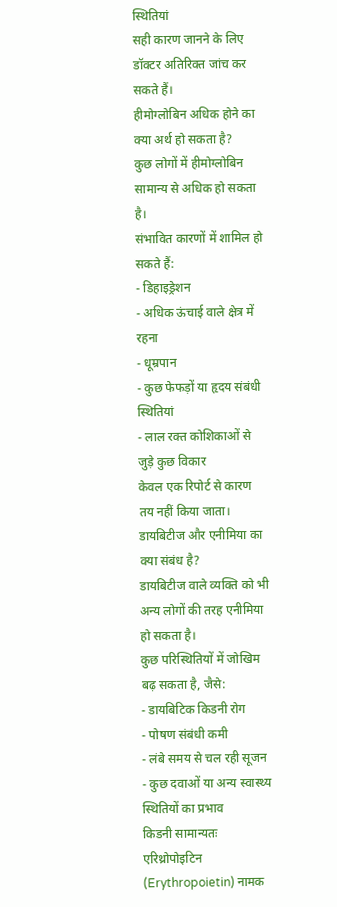स्थितियां
सही कारण जानने के लिए डॉक्टर अतिरिक्त जांच कर सकते हैं।
हीमोग्लोबिन अधिक होने का क्या अर्थ हो सकता है?
कुछ लोगों में हीमोग्लोबिन सामान्य से अधिक हो सकता है।
संभावित कारणों में शामिल हो सकते हैं:
- डिहाइड्रेशन
- अधिक ऊंचाई वाले क्षेत्र में रहना
- धूम्रपान
- कुछ फेफड़ों या हृदय संबंधी स्थितियां
- लाल रक्त कोशिकाओं से जुड़े कुछ विकार
केवल एक रिपोर्ट से कारण तय नहीं किया जाता।
डायबिटीज और एनीमिया का क्या संबंध है?
डायबिटीज वाले व्यक्ति को भी अन्य लोगों की तरह एनीमिया हो सकता है।
कुछ परिस्थितियों में जोखिम बढ़ सकता है, जैसे:
- डायबिटिक किडनी रोग
- पोषण संबंधी कमी
- लंबे समय से चल रही सूजन
- कुछ दवाओं या अन्य स्वास्थ्य स्थितियों का प्रभाव
किडनी सामान्यतः एरिथ्रोपोइटिन (Erythropoietin) नामक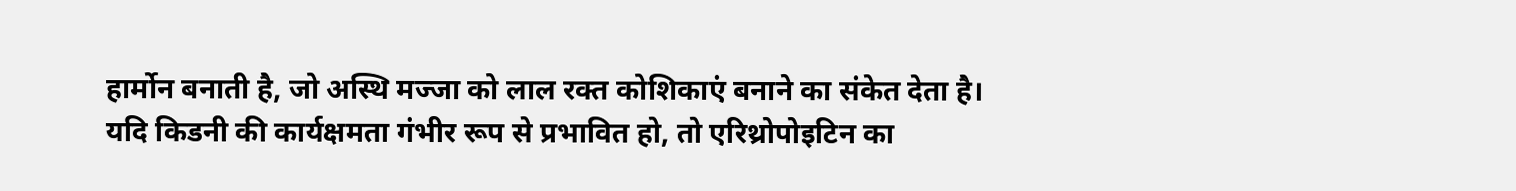हार्मोन बनाती है, जो अस्थि मज्जा को लाल रक्त कोशिकाएं बनाने का संकेत देता है।
यदि किडनी की कार्यक्षमता गंभीर रूप से प्रभावित हो, तो एरिथ्रोपोइटिन का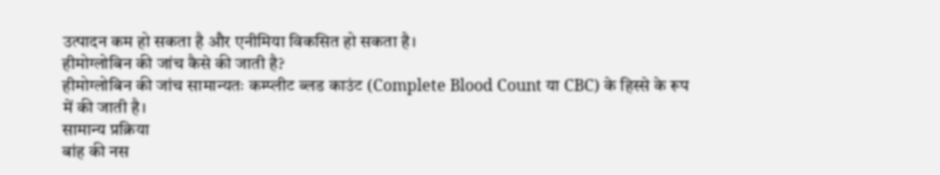उत्पादन कम हो सकता है और एनीमिया विकसित हो सकता है।
हीमोग्लोबिन की जांच कैसे की जाती है?
हीमोग्लोबिन की जांच सामान्यतः कम्प्लीट ब्लड काउंट (Complete Blood Count या CBC) के हिस्से के रूप में की जाती है।
सामान्य प्रक्रिया
बांह की नस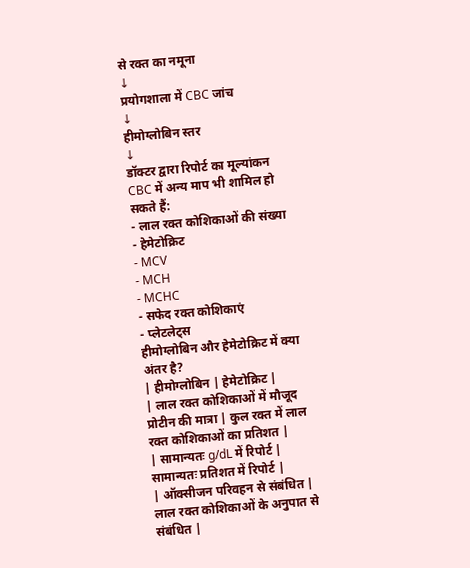से रक्त का नमूना
↓
प्रयोगशाला में CBC जांच
↓
हीमोग्लोबिन स्तर
↓
डॉक्टर द्वारा रिपोर्ट का मूल्यांकन
CBC में अन्य माप भी शामिल हो सकते हैं:
- लाल रक्त कोशिकाओं की संख्या
- हेमेटोक्रिट
- MCV
- MCH
- MCHC
- सफेद रक्त कोशिकाएं
- प्लेटलेट्स
हीमोग्लोबिन और हेमेटोक्रिट में क्या अंतर है?
| हीमोग्लोबिन | हेमेटोक्रिट |
| लाल रक्त कोशिकाओं में मौजूद प्रोटीन की मात्रा | कुल रक्त में लाल रक्त कोशिकाओं का प्रतिशत |
| सामान्यतः g/dL में रिपोर्ट | सामान्यतः प्रतिशत में रिपोर्ट |
| ऑक्सीजन परिवहन से संबंधित | लाल रक्त कोशिकाओं के अनुपात से संबंधित |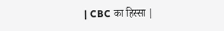| CBC का हिस्सा |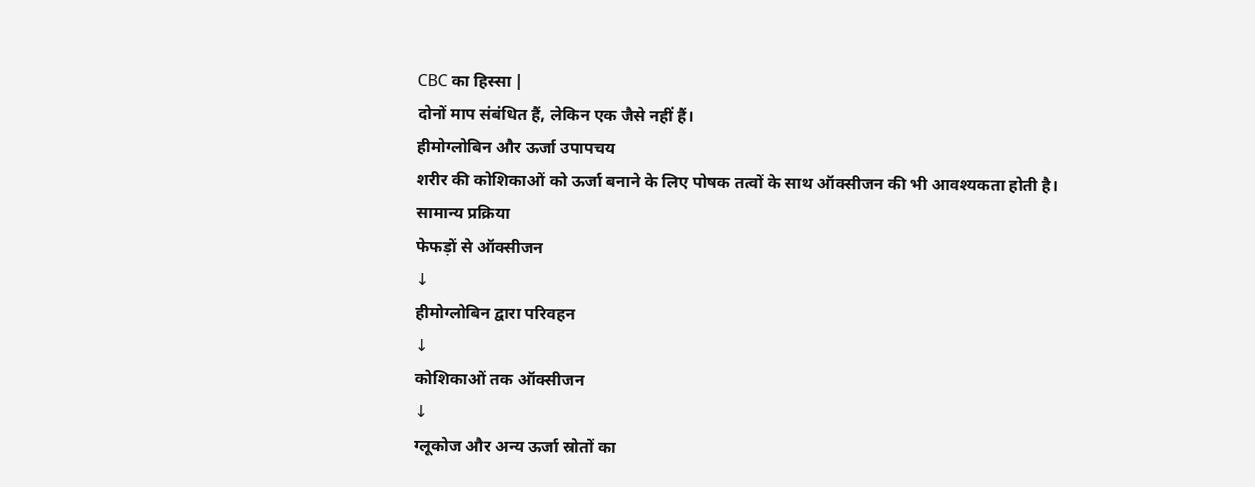CBC का हिस्सा |
दोनों माप संबंधित हैं, लेकिन एक जैसे नहीं हैं।
हीमोग्लोबिन और ऊर्जा उपापचय
शरीर की कोशिकाओं को ऊर्जा बनाने के लिए पोषक तत्वों के साथ ऑक्सीजन की भी आवश्यकता होती है।
सामान्य प्रक्रिया
फेफड़ों से ऑक्सीजन
↓
हीमोग्लोबिन द्वारा परिवहन
↓
कोशिकाओं तक ऑक्सीजन
↓
ग्लूकोज और अन्य ऊर्जा स्रोतों का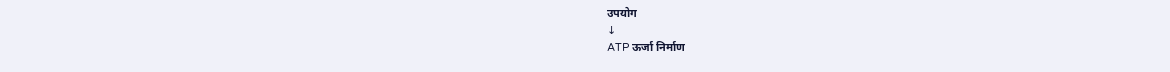उपयोग
↓
ATP ऊर्जा निर्माण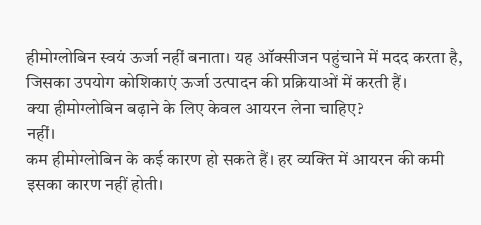हीमोग्लोबिन स्वयं ऊर्जा नहीं बनाता। यह ऑक्सीजन पहुंचाने में मदद करता है, जिसका उपयोग कोशिकाएं ऊर्जा उत्पादन की प्रक्रियाओं में करती हैं।
क्या हीमोग्लोबिन बढ़ाने के लिए केवल आयरन लेना चाहिए?
नहीं।
कम हीमोग्लोबिन के कई कारण हो सकते हैं। हर व्यक्ति में आयरन की कमी इसका कारण नहीं होती।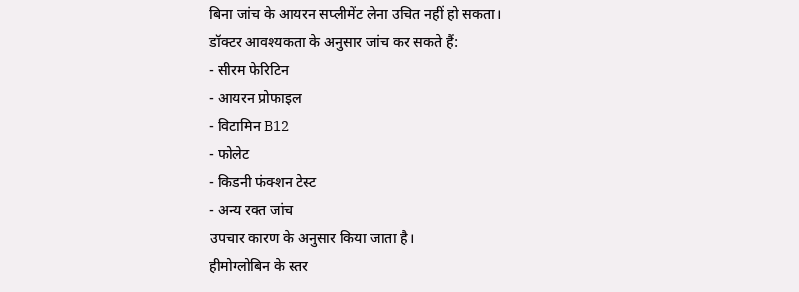बिना जांच के आयरन सप्लीमेंट लेना उचित नहीं हो सकता।
डॉक्टर आवश्यकता के अनुसार जांच कर सकते हैं:
- सीरम फेरिटिन
- आयरन प्रोफाइल
- विटामिन B12
- फोलेट
- किडनी फंक्शन टेस्ट
- अन्य रक्त जांच
उपचार कारण के अनुसार किया जाता है।
हीमोग्लोबिन के स्तर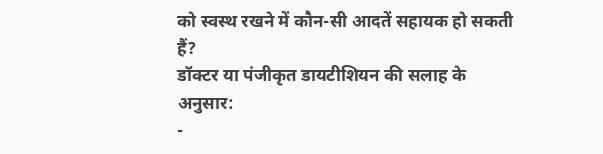को स्वस्थ रखने में कौन-सी आदतें सहायक हो सकती हैं?
डॉक्टर या पंजीकृत डायटीशियन की सलाह के अनुसार:
-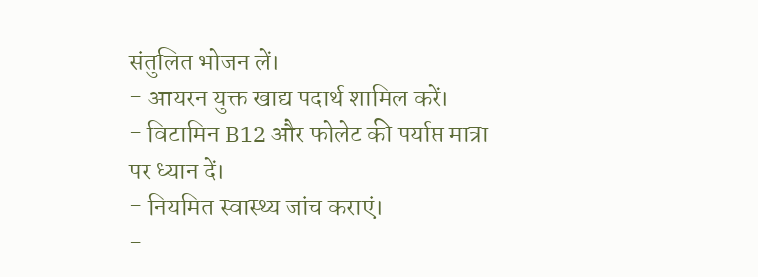संतुलित भोजन लें।
- आयरन युक्त खाद्य पदार्थ शामिल करें।
- विटामिन B12 और फोलेट की पर्याप्त मात्रा पर ध्यान दें।
- नियमित स्वास्थ्य जांच कराएं।
-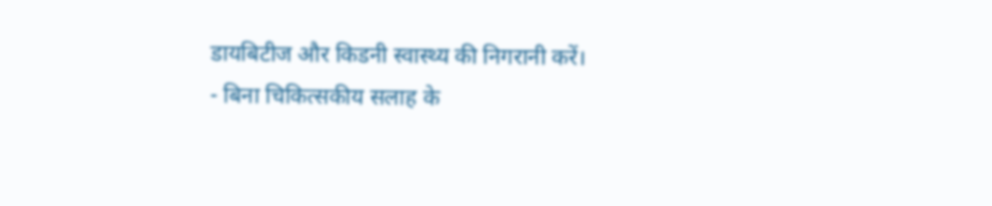डायबिटीज और किडनी स्वास्थ्य की निगरानी करें।
- बिना चिकित्सकीय सलाह के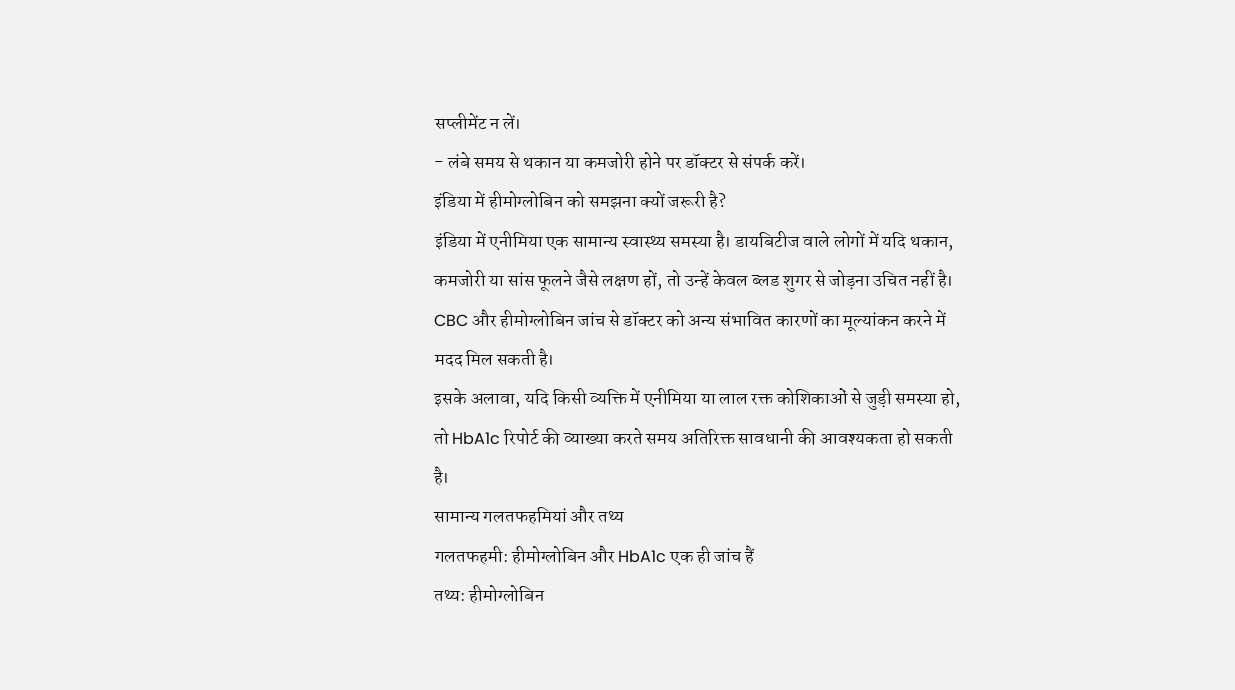सप्लीमेंट न लें।
- लंबे समय से थकान या कमजोरी होने पर डॉक्टर से संपर्क करें।
इंडिया में हीमोग्लोबिन को समझना क्यों जरूरी है?
इंडिया में एनीमिया एक सामान्य स्वास्थ्य समस्या है। डायबिटीज वाले लोगों में यदि थकान, कमजोरी या सांस फूलने जैसे लक्षण हों, तो उन्हें केवल ब्लड शुगर से जोड़ना उचित नहीं है।
CBC और हीमोग्लोबिन जांच से डॉक्टर को अन्य संभावित कारणों का मूल्यांकन करने में मदद मिल सकती है।
इसके अलावा, यदि किसी व्यक्ति में एनीमिया या लाल रक्त कोशिकाओं से जुड़ी समस्या हो, तो HbA1c रिपोर्ट की व्याख्या करते समय अतिरिक्त सावधानी की आवश्यकता हो सकती है।
सामान्य गलतफहमियां और तथ्य
गलतफहमी: हीमोग्लोबिन और HbA1c एक ही जांच हैं
तथ्य: हीमोग्लोबिन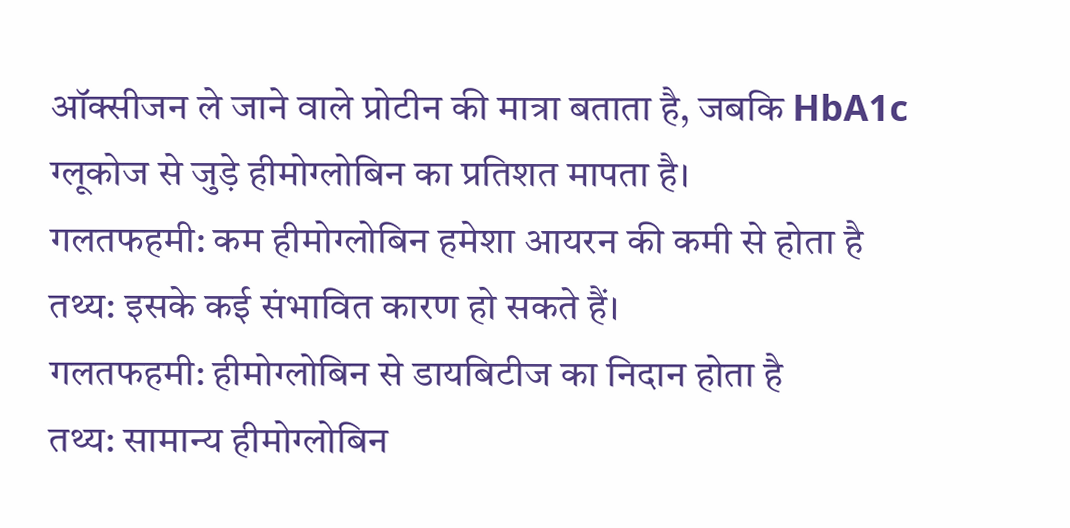ऑक्सीजन ले जाने वाले प्रोटीन की मात्रा बताता है, जबकि HbA1c ग्लूकोज से जुड़े हीमोग्लोबिन का प्रतिशत मापता है।
गलतफहमी: कम हीमोग्लोबिन हमेशा आयरन की कमी से होता है
तथ्य: इसके कई संभावित कारण हो सकते हैं।
गलतफहमी: हीमोग्लोबिन से डायबिटीज का निदान होता है
तथ्य: सामान्य हीमोग्लोबिन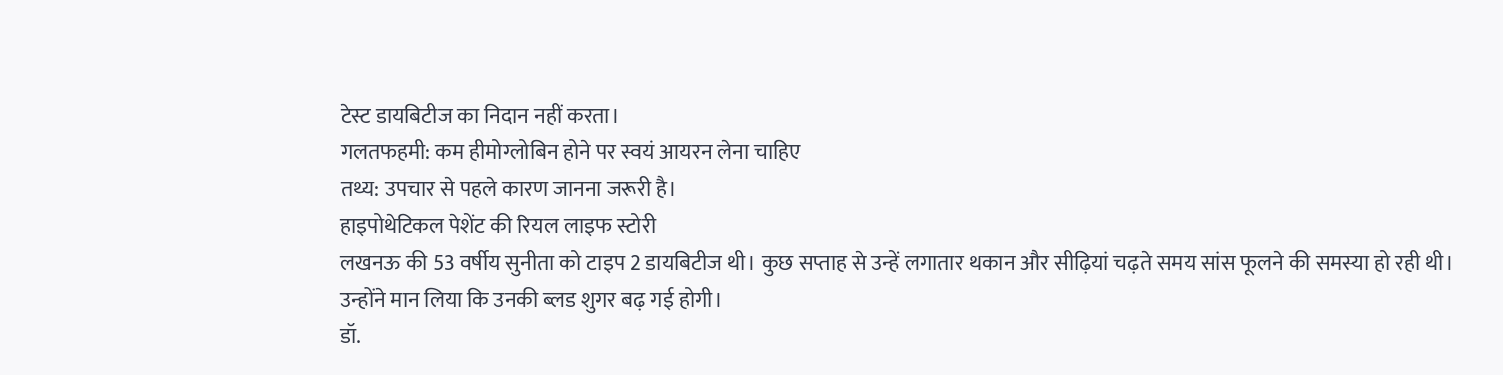टेस्ट डायबिटीज का निदान नहीं करता।
गलतफहमी: कम हीमोग्लोबिन होने पर स्वयं आयरन लेना चाहिए
तथ्य: उपचार से पहले कारण जानना जरूरी है।
हाइपोथेटिकल पेशेंट की रियल लाइफ स्टोरी
लखनऊ की 53 वर्षीय सुनीता को टाइप 2 डायबिटीज थी। कुछ सप्ताह से उन्हें लगातार थकान और सीढ़ियां चढ़ते समय सांस फूलने की समस्या हो रही थी। उन्होंने मान लिया कि उनकी ब्लड शुगर बढ़ गई होगी।
डॉ.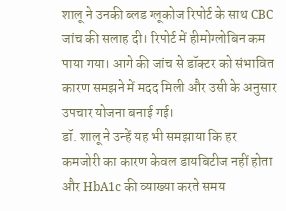शालू ने उनकी ब्लड ग्लूकोज रिपोर्ट के साथ CBC जांच की सलाह दी। रिपोर्ट में हीमोग्लोबिन कम पाया गया। आगे की जांच से डॉक्टर को संभावित कारण समझने में मदद मिली और उसी के अनुसार उपचार योजना बनाई गई।
डॉ. शालू ने उन्हें यह भी समझाया कि हर कमजोरी का कारण केवल डायबिटीज नहीं होता और HbA1c की व्याख्या करते समय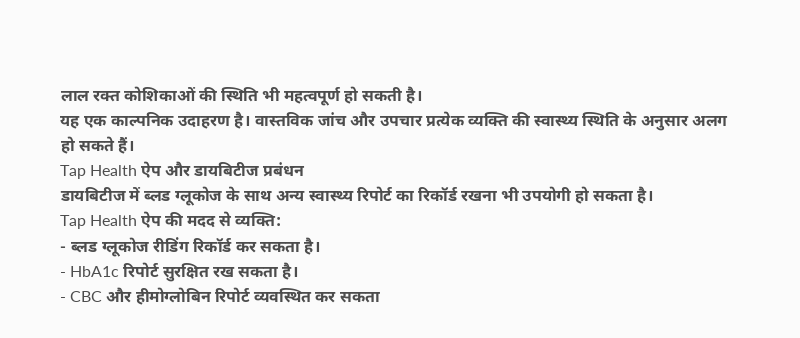लाल रक्त कोशिकाओं की स्थिति भी महत्वपूर्ण हो सकती है।
यह एक काल्पनिक उदाहरण है। वास्तविक जांच और उपचार प्रत्येक व्यक्ति की स्वास्थ्य स्थिति के अनुसार अलग हो सकते हैं।
Tap Health ऐप और डायबिटीज प्रबंधन
डायबिटीज में ब्लड ग्लूकोज के साथ अन्य स्वास्थ्य रिपोर्ट का रिकॉर्ड रखना भी उपयोगी हो सकता है।
Tap Health ऐप की मदद से व्यक्ति:
- ब्लड ग्लूकोज रीडिंग रिकॉर्ड कर सकता है।
- HbA1c रिपोर्ट सुरक्षित रख सकता है।
- CBC और हीमोग्लोबिन रिपोर्ट व्यवस्थित कर सकता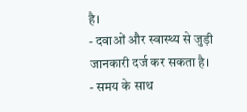है।
- दवाओं और स्वास्थ्य से जुड़ी जानकारी दर्ज कर सकता है।
- समय के साथ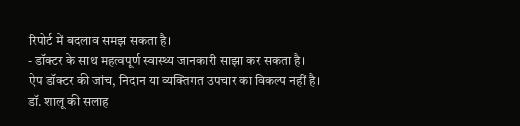रिपोर्ट में बदलाव समझ सकता है।
- डॉक्टर के साथ महत्वपूर्ण स्वास्थ्य जानकारी साझा कर सकता है।
ऐप डॉक्टर की जांच, निदान या व्यक्तिगत उपचार का विकल्प नहीं है।
डॉ. शालू की सलाह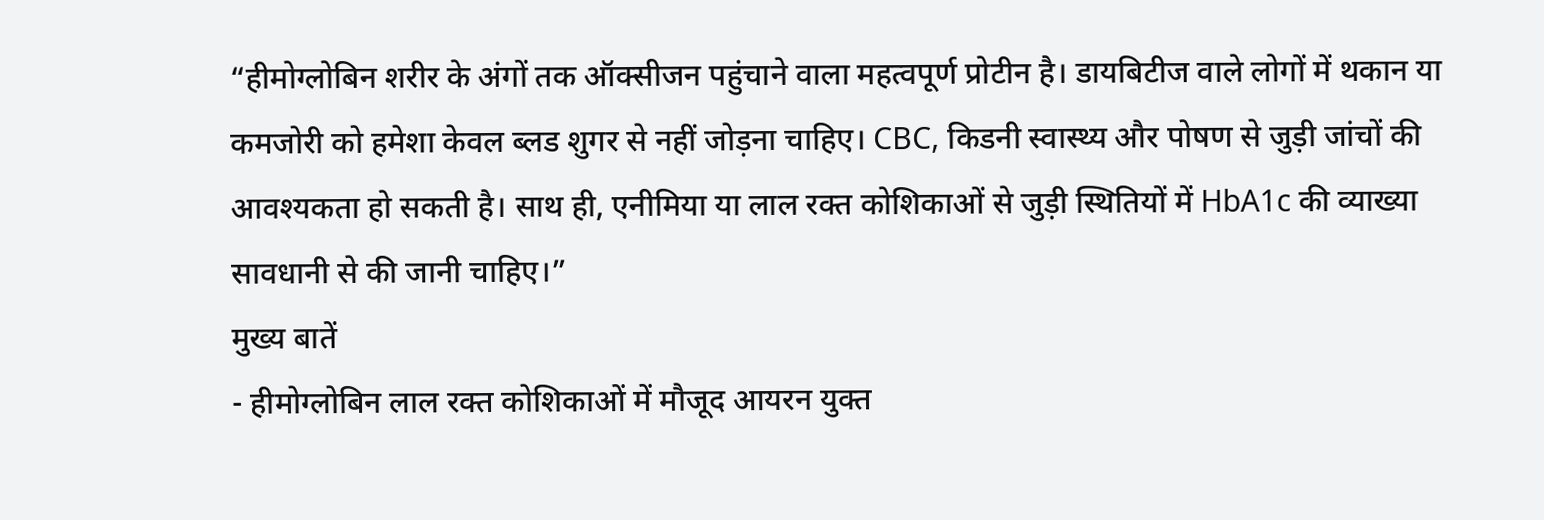“हीमोग्लोबिन शरीर के अंगों तक ऑक्सीजन पहुंचाने वाला महत्वपूर्ण प्रोटीन है। डायबिटीज वाले लोगों में थकान या कमजोरी को हमेशा केवल ब्लड शुगर से नहीं जोड़ना चाहिए। CBC, किडनी स्वास्थ्य और पोषण से जुड़ी जांचों की आवश्यकता हो सकती है। साथ ही, एनीमिया या लाल रक्त कोशिकाओं से जुड़ी स्थितियों में HbA1c की व्याख्या सावधानी से की जानी चाहिए।”
मुख्य बातें
- हीमोग्लोबिन लाल रक्त कोशिकाओं में मौजूद आयरन युक्त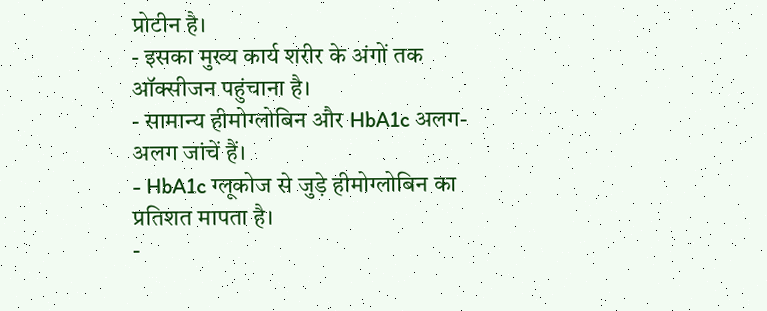प्रोटीन है।
- इसका मुख्य कार्य शरीर के अंगों तक ऑक्सीजन पहुंचाना है।
- सामान्य हीमोग्लोबिन और HbA1c अलग-अलग जांचें हैं।
- HbA1c ग्लूकोज से जुड़े हीमोग्लोबिन का प्रतिशत मापता है।
-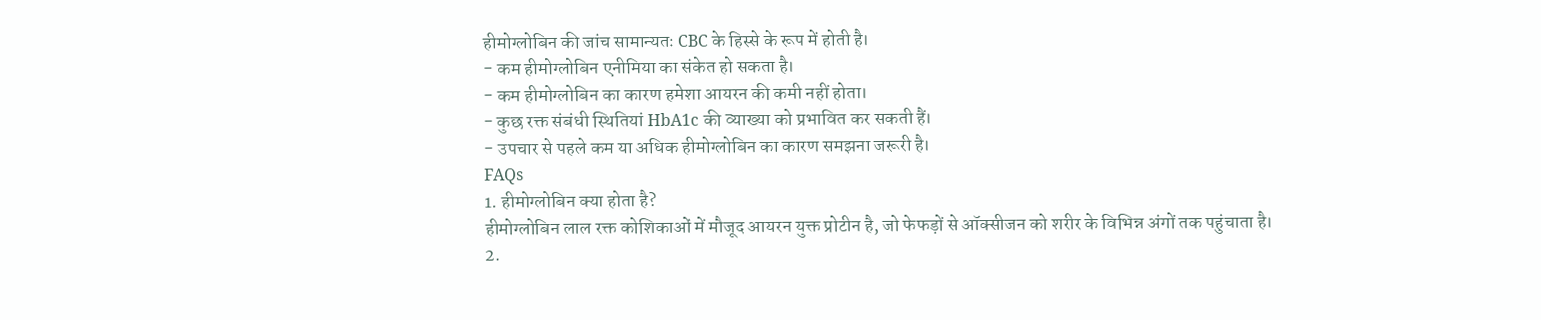हीमोग्लोबिन की जांच सामान्यतः CBC के हिस्से के रूप में होती है।
- कम हीमोग्लोबिन एनीमिया का संकेत हो सकता है।
- कम हीमोग्लोबिन का कारण हमेशा आयरन की कमी नहीं होता।
- कुछ रक्त संबंधी स्थितियां HbA1c की व्याख्या को प्रभावित कर सकती हैं।
- उपचार से पहले कम या अधिक हीमोग्लोबिन का कारण समझना जरूरी है।
FAQs
1. हीमोग्लोबिन क्या होता है?
हीमोग्लोबिन लाल रक्त कोशिकाओं में मौजूद आयरन युक्त प्रोटीन है, जो फेफड़ों से ऑक्सीजन को शरीर के विभिन्न अंगों तक पहुंचाता है।
2.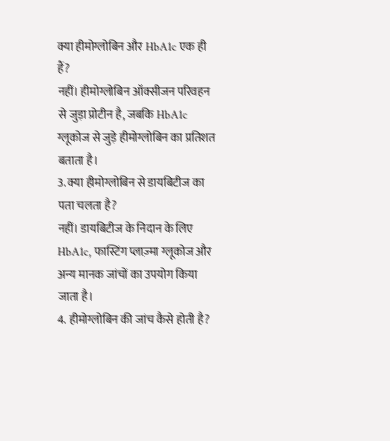क्या हीमोग्लोबिन और HbA1c एक ही हैं?
नहीं। हीमोग्लोबिन ऑक्सीजन परिवहन से जुड़ा प्रोटीन है, जबकि HbA1c ग्लूकोज से जुड़े हीमोग्लोबिन का प्रतिशत बताता है।
3. क्या हीमोग्लोबिन से डायबिटीज का पता चलता है?
नहीं। डायबिटीज के निदान के लिए HbA1c, फास्टिंग प्लाज़्मा ग्लूकोज और अन्य मानक जांचों का उपयोग किया जाता है।
4. हीमोग्लोबिन की जांच कैसे होती है?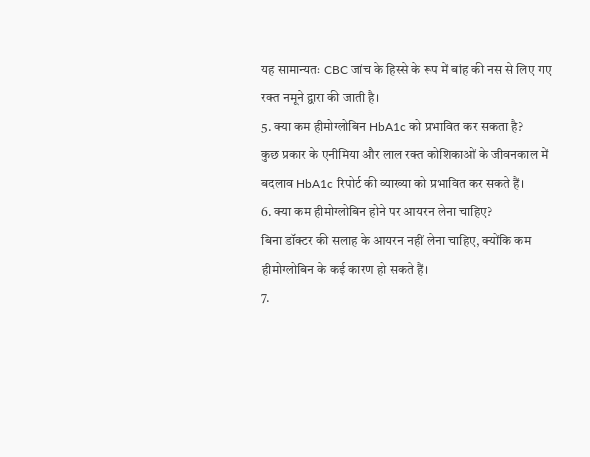यह सामान्यतः CBC जांच के हिस्से के रूप में बांह की नस से लिए गए रक्त नमूने द्वारा की जाती है।
5. क्या कम हीमोग्लोबिन HbA1c को प्रभावित कर सकता है?
कुछ प्रकार के एनीमिया और लाल रक्त कोशिकाओं के जीवनकाल में बदलाव HbA1c रिपोर्ट की व्याख्या को प्रभावित कर सकते हैं।
6. क्या कम हीमोग्लोबिन होने पर आयरन लेना चाहिए?
बिना डॉक्टर की सलाह के आयरन नहीं लेना चाहिए, क्योंकि कम हीमोग्लोबिन के कई कारण हो सकते हैं।
7.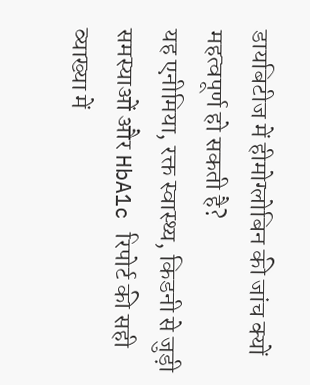डायबिटीज में हीमोग्लोबिन की जांच क्यों महत्वपूर्ण हो सकती है?
यह एनीमिया, रक्त स्वास्थ्य, किडनी से जुड़ी समस्याओं और HbA1c रिपोर्ट की सही व्याख्या में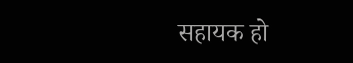सहायक हो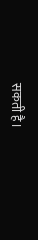सकती है।